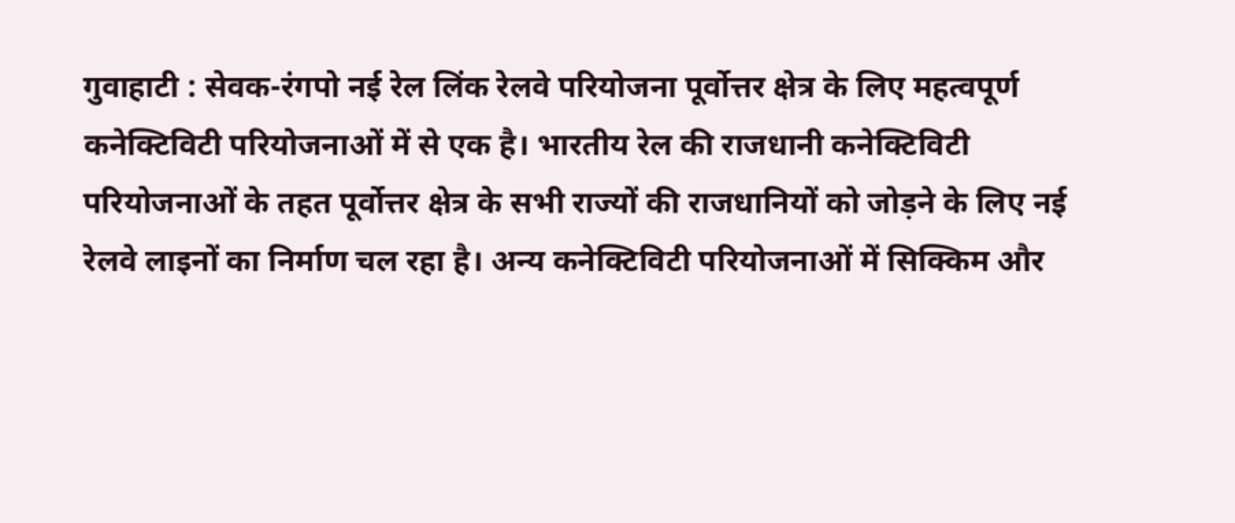गुवाहाटी : सेवक-रंगपो नई रेल लिंक रेलवे परियोजना पूर्वोत्तर क्षेत्र के लिए महत्वपूर्ण कनेक्टिविटी परियोजनाओं में से एक है। भारतीय रेल की राजधानी कनेक्टिविटी परियोजनाओं के तहत पूर्वोत्तर क्षेत्र के सभी राज्यों की राजधानियों को जोड़ने के लिए नई रेलवे लाइनों का निर्माण चल रहा है। अन्य कनेक्टिविटी परियोजनाओं में सिक्किम और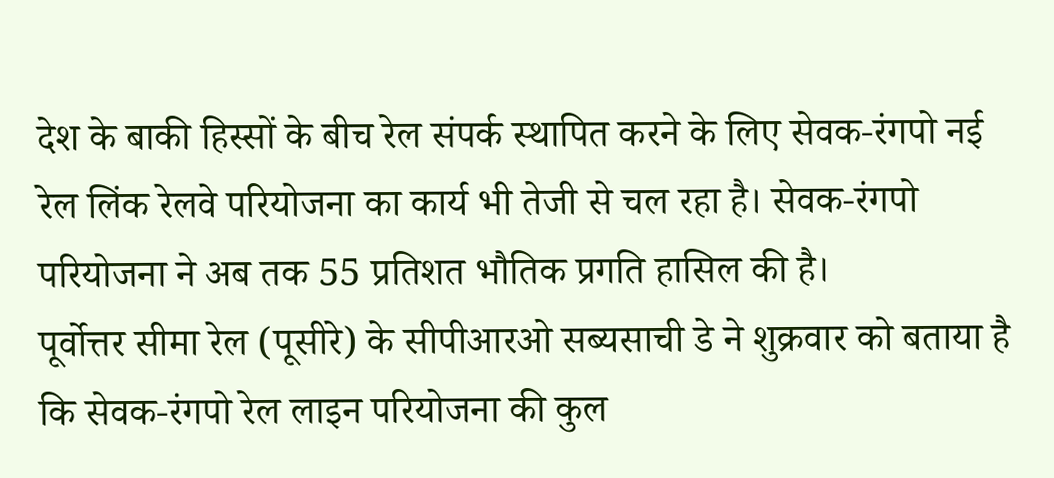देश के बाकी हिस्सों के बीच रेल संपर्क स्थापित करने के लिए सेवक-रंगपो नई रेल लिंक रेलवे परियोजना का कार्य भी तेजी से चल रहा है। सेवक-रंगपो परियोजना ने अब तक 55 प्रतिशत भौतिक प्रगति हासिल की है।
पूर्वोत्तर सीमा रेल (पूसीरे) के सीपीआरओ सब्यसाची डे ने शुक्रवार को बताया है कि सेवक-रंगपो रेल लाइन परियोजना की कुल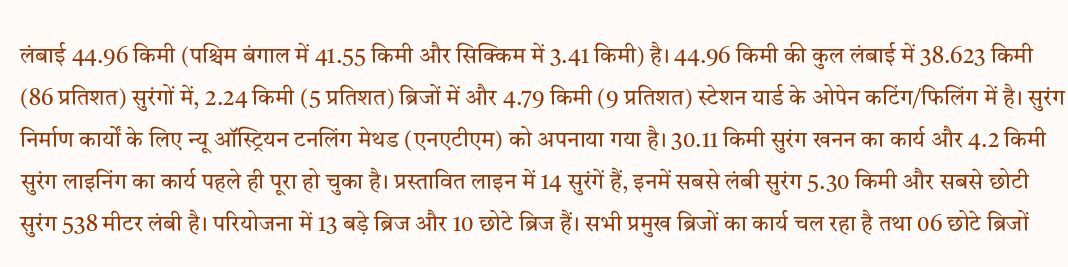लंबाई 44.96 किमी (पश्चिम बंगाल में 41.55 किमी और सिक्किम में 3.41 किमी) है। 44.96 किमी की कुल लंबाई में 38.623 किमी (86 प्रतिशत) सुरंगों में, 2.24 किमी (5 प्रतिशत) ब्रिजों में और 4.79 किमी (9 प्रतिशत) स्टेशन यार्ड के ओपेन कटिंग/फिलिंग में है। सुरंग निर्माण कार्यों के लिए न्यू ऑस्ट्रियन टनलिंग मेथड (एनएटीएम) को अपनाया गया है। 30.11 किमी सुरंग खनन का कार्य और 4.2 किमी सुरंग लाइनिंग का कार्य पहले ही पूरा हो चुका है। प्रस्तावित लाइन में 14 सुरंगें हैं, इनमें सबसे लंबी सुरंग 5.30 किमी और सबसे छोटी सुरंग 538 मीटर लंबी है। परियोजना में 13 बड़े ब्रिज और 10 छोटे ब्रिज हैं। सभी प्रमुख ब्रिजों का कार्य चल रहा है तथा 06 छोटे ब्रिजों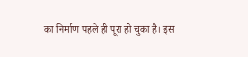का निर्माण पहले ही पूरा हो चुका है। इस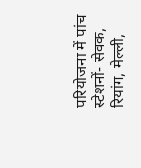परियोजना में पांच स्टेशनों- सेवक, रियांग, मेल्ली,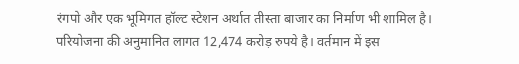रंगपो और एक भूमिगत हॉल्ट स्टेशन अर्थात तीस्ता बाजार का निर्माण भी शामिल है।
परियोजना की अनुमानित लागत 12,474 करोड़ रुपये है। वर्तमान में इस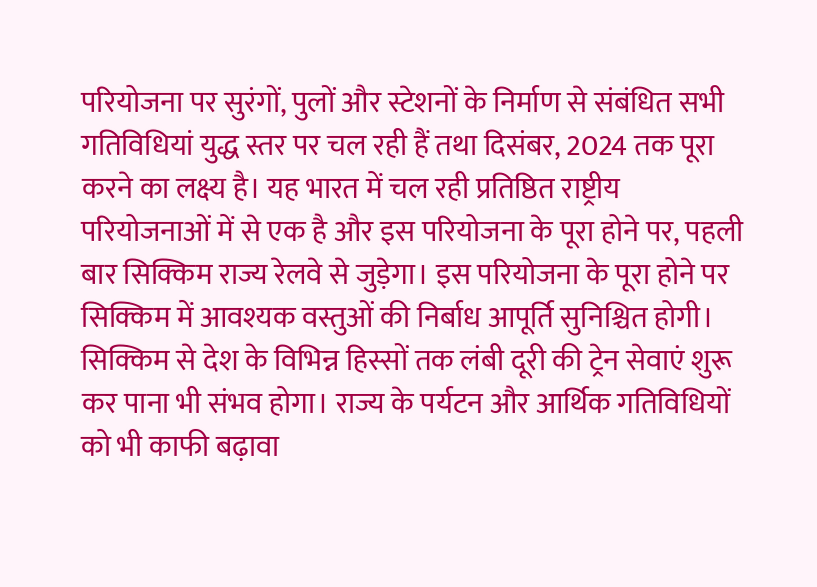परियोजना पर सुरंगों, पुलों और स्टेशनों के निर्माण से संबंधित सभी गतिविधियां युद्ध स्तर पर चल रही हैं तथा दिसंबर, 2024 तक पूरा करने का लक्ष्य है। यह भारत में चल रही प्रतिष्ठित राष्ट्रीय परियोजनाओं में से एक है और इस परियोजना के पूरा होने पर, पहली बार सिक्किम राज्य रेलवे से जुड़ेगा। इस परियोजना के पूरा होने पर सिक्किम में आवश्यक वस्तुओं की निर्बाध आपूर्ति सुनिश्चित होगी। सिक्किम से देश के विभिन्न हिस्सों तक लंबी दूरी की ट्रेन सेवाएं शुरू कर पाना भी संभव होगा। राज्य के पर्यटन और आर्थिक गतिविधियों को भी काफी बढ़ावा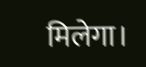मिलेगा।